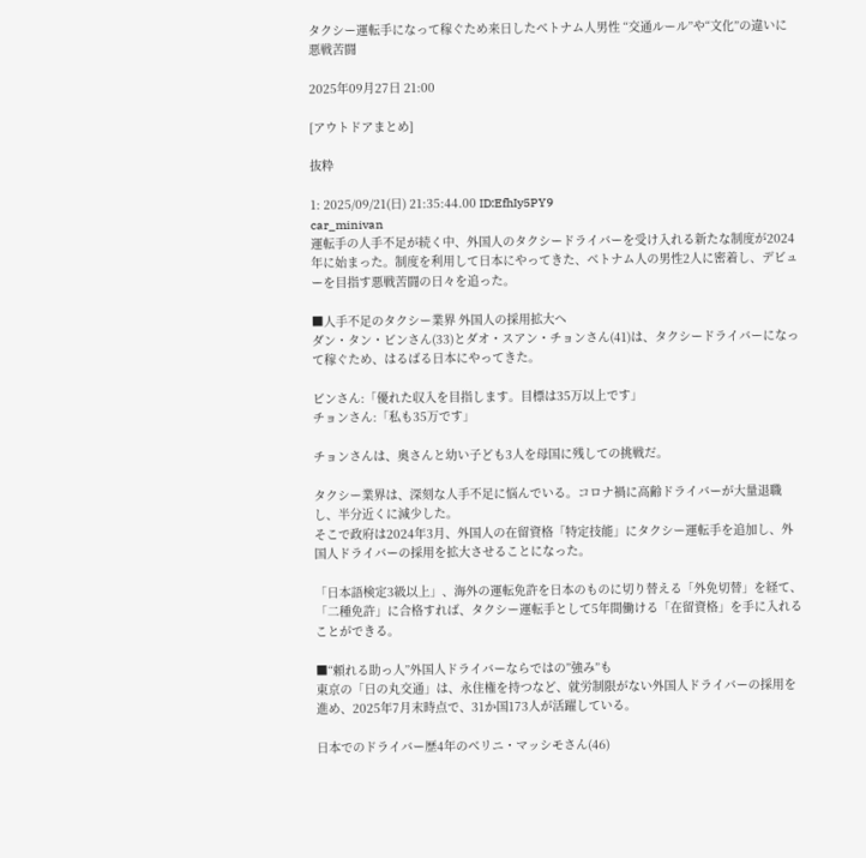タクシー運転手になって稼ぐため来日したベトナム人男性 “交通ルール”や“文化”の違いに悪戦苦闘

2025年09月27日 21:00

[アウトドアまとめ]

抜粋

1: 2025/09/21(日) 21:35:44.00 ID:EfhIy5PY9
car_minivan
運転手の人手不足が続く中、外国人のタクシードライバーを受け入れる新たな制度が2024年に始まった。制度を利用して日本にやってきた、ベトナム人の男性2人に密着し、デビューを目指す悪戦苦闘の日々を追った。

■人手不足のタクシー業界 外国人の採用拡大へ
ダン・タン・ビンさん(33)とダオ・スアン・チョンさん(41)は、タクシードライバーになって稼ぐため、はるばる日本にやってきた。

ビンさん:「優れた収入を目指します。目標は35万以上です」
チョンさん:「私も35万です」

チョンさんは、奥さんと幼い子ども3人を母国に残しての挑戦だ。

タクシー業界は、深刻な人手不足に悩んでいる。コロナ禍に高齢ドライバーが大量退職し、半分近くに減少した。
そこで政府は2024年3月、外国人の在留資格「特定技能」にタクシー運転手を追加し、外国人ドライバーの採用を拡大させることになった。

「日本語検定3級以上」、海外の運転免許を日本のものに切り替える「外免切替」を経て、「二種免許」に合格すれば、タクシー運転手として5年間働ける「在留資格」を手に入れることができる。

■“頼れる助っ人”外国人ドライバーならではの”強み”も
東京の「日の丸交通」は、永住権を持つなど、就労制限がない外国人ドライバーの採用を進め、2025年7月末時点で、31か国173人が活躍している。

日本でのドライバー歴4年のベリニ・マッシモさん(46)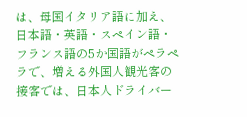は、母国イタリア語に加え、日本語・英語・スペイン語・フランス語の5か国語がペラペラで、増える外国人観光客の接客では、日本人ドライバー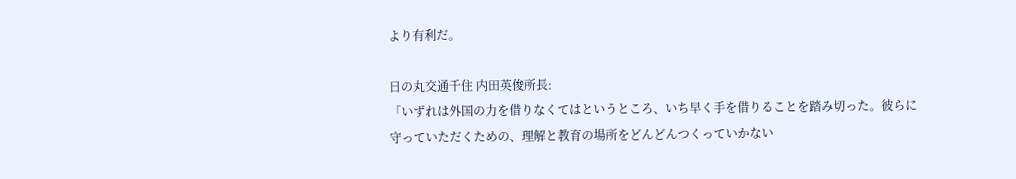より有利だ。

日の丸交通千住 内田英俊所長:
「いずれは外国の力を借りなくてはというところ、いち早く手を借りることを踏み切った。彼らに守っていただくための、理解と教育の場所をどんどんつくっていかない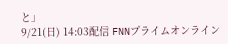と」
9/21(日) 14:03配信 FNNプライムオンライン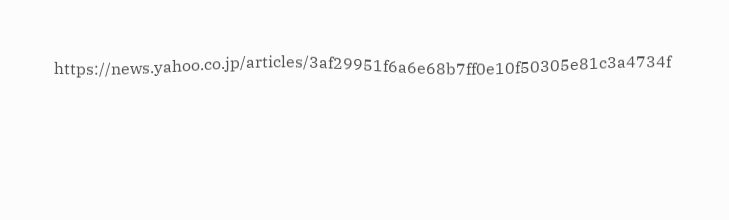https://news.yahoo.co.jp/articles/3af29951f6a6e68b7ff0e10f50305e81c3a4734f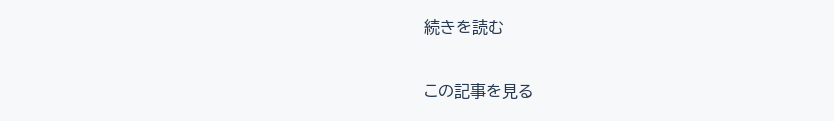続きを読む

この記事を見る